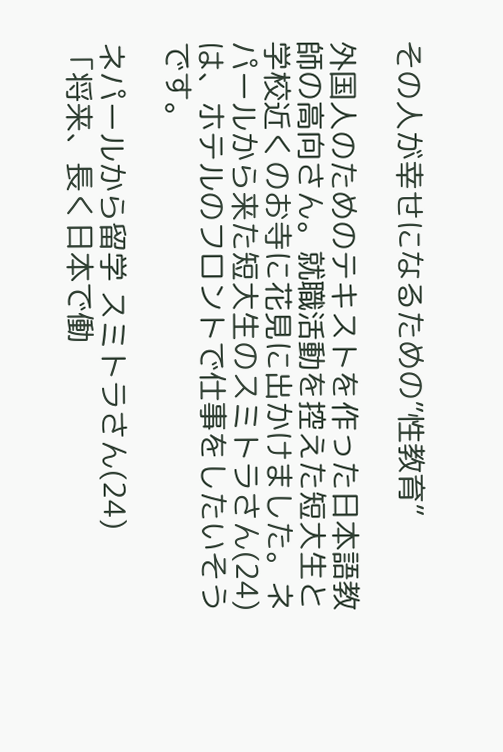その人が幸せになるための”性教育”

外国人のためのテキストを作った日本語教師の高向さん。就職活動を控えた短大生と学校近くのお寺に花見に出かけました。ネパールから来た短大生のスミトラさん(24)は、ホテルのフロントで仕事をしたいそうです。

ネパールから留学 スミトラさん(24)
「将来、長く日本で働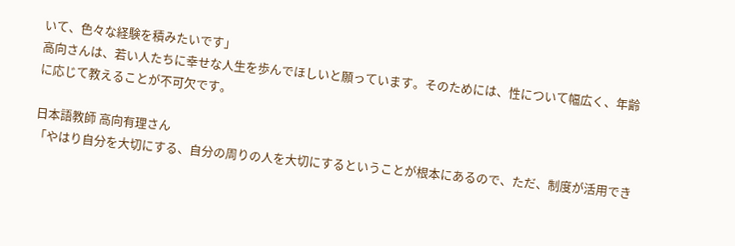いて、色々な経験を積みたいです」
高向さんは、若い人たちに幸せな人生を歩んでほしいと願っています。そのためには、性について幅広く、年齢に応じて教えることが不可欠です。

日本語教師 高向有理さん
「やはり自分を大切にする、自分の周りの人を大切にするということが根本にあるので、ただ、制度が活用でき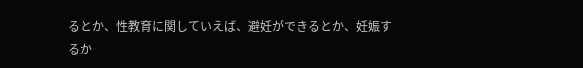るとか、性教育に関していえば、避妊ができるとか、妊娠するか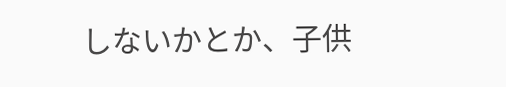しないかとか、子供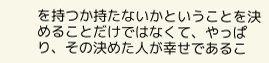を持つか持たないかということを決めることだけではなくて、やっぱり、その決めた人が幸せであるこ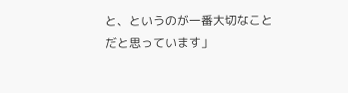と、というのが一番大切なことだと思っています」